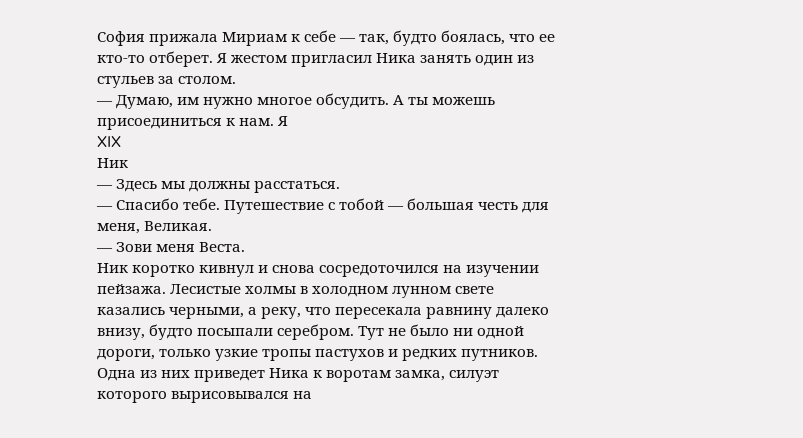София прижала Мириам к себе — так, будто боялась, что ее кто-то отберет. Я жестом пригласил Ника занять один из стульев за столом.
— Думаю, им нужно многое обсудить. А ты можешь присоединиться к нам. Я
XIX
Ник
— Здесь мы должны расстаться.
— Спасибо тебе. Путешествие с тобой — большая честь для меня, Великая.
— Зови меня Веста.
Ник коротко кивнул и снова сосредоточился на изучении пейзажа. Лесистые холмы в холодном лунном свете казались черными, а реку, что пересекала равнину далеко внизу, будто посыпали серебром. Тут не было ни одной дороги, только узкие тропы пастухов и редких путников. Одна из них приведет Ника к воротам замка, силуэт которого вырисовывался на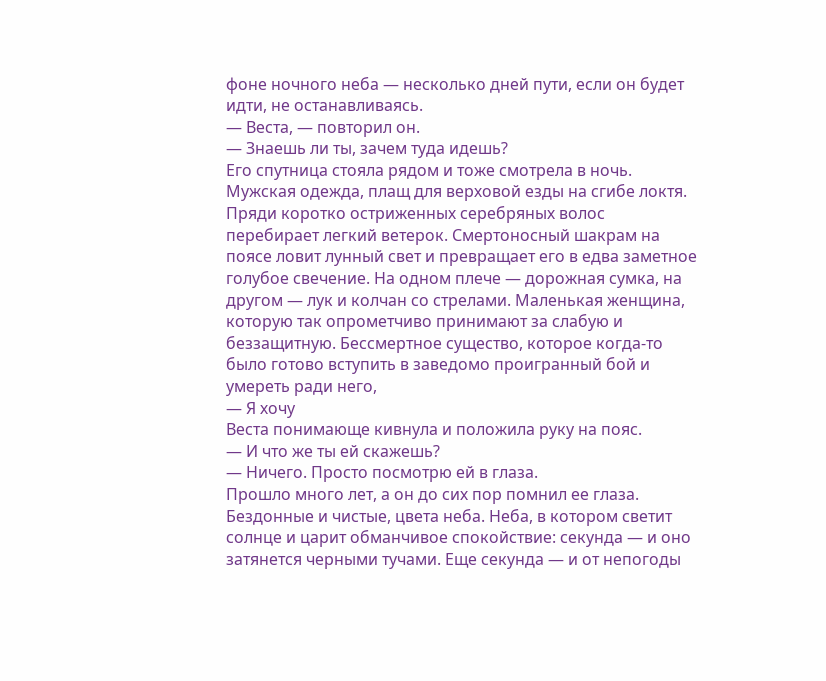фоне ночного неба — несколько дней пути, если он будет идти, не останавливаясь.
— Веста, — повторил он.
— Знаешь ли ты, зачем туда идешь?
Его спутница стояла рядом и тоже смотрела в ночь. Мужская одежда, плащ для верховой езды на сгибе локтя. Пряди коротко остриженных серебряных волос перебирает легкий ветерок. Смертоносный шакрам на поясе ловит лунный свет и превращает его в едва заметное голубое свечение. На одном плече — дорожная сумка, на другом — лук и колчан со стрелами. Маленькая женщина, которую так опрометчиво принимают за слабую и беззащитную. Бессмертное существо, которое когда-то было готово вступить в заведомо проигранный бой и умереть ради него,
— Я хочу
Веста понимающе кивнула и положила руку на пояс.
— И что же ты ей скажешь?
— Ничего. Просто посмотрю ей в глаза.
Прошло много лет, а он до сих пор помнил ее глаза. Бездонные и чистые, цвета неба. Неба, в котором светит солнце и царит обманчивое спокойствие: секунда — и оно затянется черными тучами. Еще секунда — и от непогоды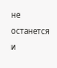не останется и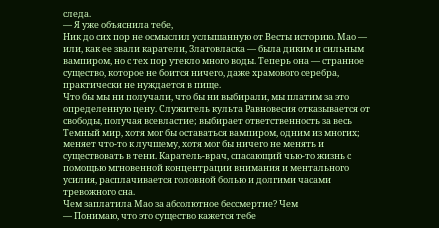следа.
— Я уже объяснила тебе,
Ник до сих пор не осмыслил услышанную от Весты историю. Мао — или, как ее звали каратели, Златовласка — была диким и сильным вампиром, но с тех пор утекло много воды. Теперь она — странное существо, которое не боится ничего, даже храмового серебра, практически не нуждается в пище.
Что бы мы ни получали, что бы ни выбирали, мы платим за это определенную цену. Служитель культа Равновесия отказывается от свободы, получая всевластие; выбирает ответственность за весь Темный мир, хотя мог бы оставаться вампиром, одним из многих; меняет что-то к лучшему, хотя мог бы ничего не менять и существовать в тени. Каратель-врач, спасающий чью-то жизнь с помощью мгновенной концентрации внимания и ментального усилия, расплачивается головной болью и долгими часами тревожного сна.
Чем заплатила Мао за абсолютное бессмертие? Чем
— Понимаю, что это существо кажется тебе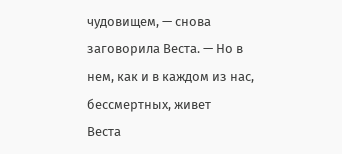чудовищем, — снова заговорила Веста. — Но в нем, как и в каждом из нас, бессмертных, живет
Веста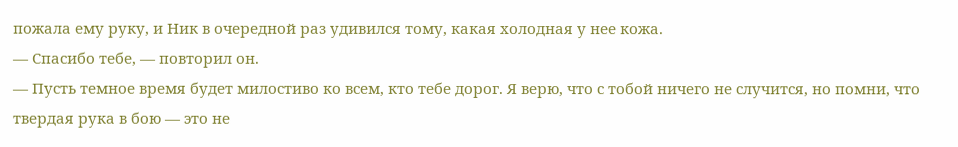пожала ему руку, и Ник в очередной раз удивился тому, какая холодная у нее кожа.
— Спасибо тебе, — повторил он.
— Пусть темное время будет милостиво ко всем, кто тебе дорог. Я верю, что с тобой ничего не случится, но помни, что твердая рука в бою — это не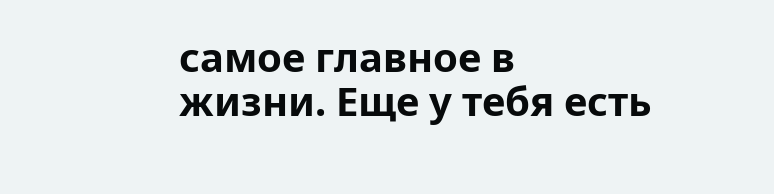самое главное в жизни. Еще у тебя есть